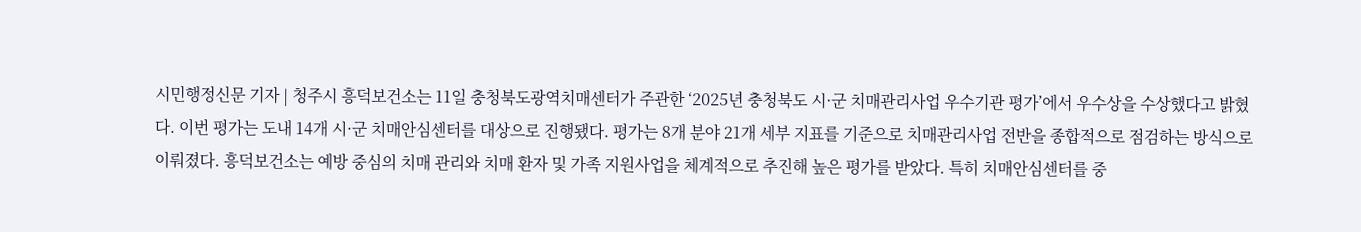시민행정신문 기자 | 청주시 흥덕보건소는 11일 충청북도광역치매센터가 주관한 ‘2025년 충청북도 시·군 치매관리사업 우수기관 평가’에서 우수상을 수상했다고 밝혔다. 이번 평가는 도내 14개 시·군 치매안심센터를 대상으로 진행됐다. 평가는 8개 분야 21개 세부 지표를 기준으로 치매관리사업 전반을 종합적으로 점검하는 방식으로 이뤄졌다. 흥덕보건소는 예방 중심의 치매 관리와 치매 환자 및 가족 지원사업을 체계적으로 추진해 높은 평가를 받았다. 특히 치매안심센터를 중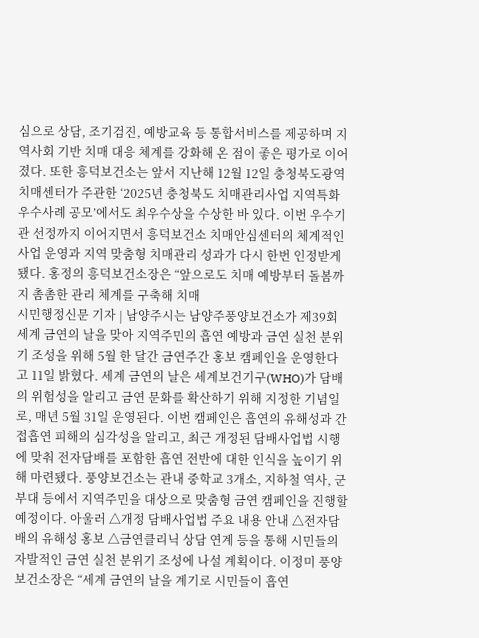심으로 상담, 조기검진, 예방교육 등 통합서비스를 제공하며 지역사회 기반 치매 대응 체계를 강화해 온 점이 좋은 평가로 이어졌다. 또한 흥덕보건소는 앞서 지난해 12월 12일 충청북도광역치매센터가 주관한 ‘2025년 충청북도 치매관리사업 지역특화 우수사례 공모’에서도 최우수상을 수상한 바 있다. 이번 우수기관 선정까지 이어지면서 흥덕보건소 치매안심센터의 체계적인 사업 운영과 지역 맞춤형 치매관리 성과가 다시 한번 인정받게 됐다. 홍정의 흥덕보건소장은 “앞으로도 치매 예방부터 돌봄까지 촘촘한 관리 체계를 구축해 치매
시민행정신문 기자 | 남양주시는 남양주풍양보건소가 제39회 세계 금연의 날을 맞아 지역주민의 흡연 예방과 금연 실천 분위기 조성을 위해 5월 한 달간 금연주간 홍보 캠페인을 운영한다고 11일 밝혔다. 세계 금연의 날은 세계보건기구(WHO)가 담배의 위험성을 알리고 금연 문화를 확산하기 위해 지정한 기념일로, 매년 5월 31일 운영된다. 이번 캠페인은 흡연의 유해성과 간접흡연 피해의 심각성을 알리고, 최근 개정된 담배사업법 시행에 맞춰 전자담배를 포함한 흡연 전반에 대한 인식을 높이기 위해 마련됐다. 풍양보건소는 관내 중학교 3개소, 지하철 역사, 군부대 등에서 지역주민을 대상으로 맞춤형 금연 캠페인을 진행할 예정이다. 아울러 △개정 담배사업법 주요 내용 안내 △전자담배의 유해성 홍보 △금연클리닉 상담 연계 등을 통해 시민들의 자발적인 금연 실천 분위기 조성에 나설 계획이다. 이정미 풍양보건소장은 “세계 금연의 날을 계기로 시민들이 흡연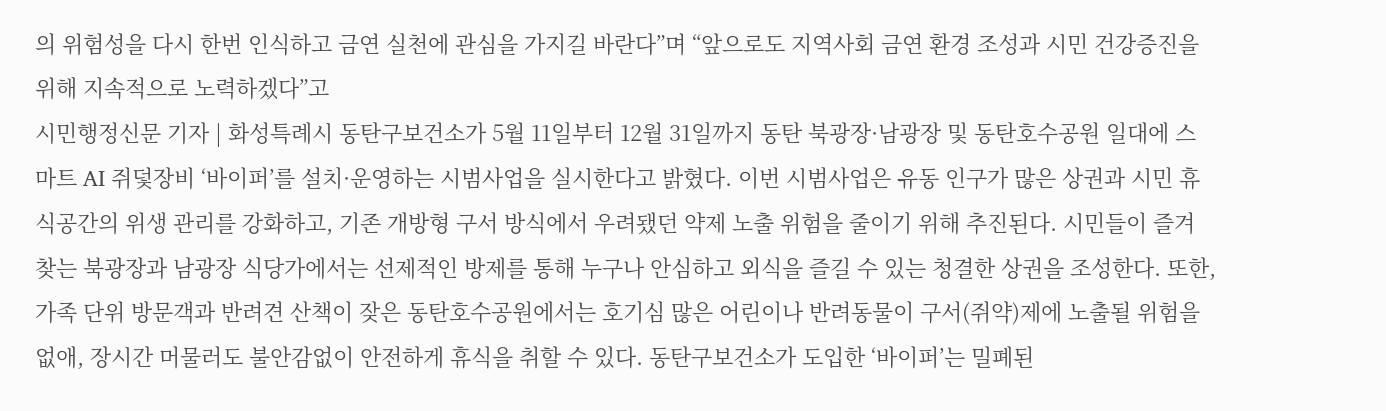의 위험성을 다시 한번 인식하고 금연 실천에 관심을 가지길 바란다”며 “앞으로도 지역사회 금연 환경 조성과 시민 건강증진을 위해 지속적으로 노력하겠다”고
시민행정신문 기자 | 화성특례시 동탄구보건소가 5월 11일부터 12월 31일까지 동탄 북광장·남광장 및 동탄호수공원 일대에 스마트 AI 쥐덫장비 ‘바이퍼’를 설치·운영하는 시범사업을 실시한다고 밝혔다. 이번 시범사업은 유동 인구가 많은 상권과 시민 휴식공간의 위생 관리를 강화하고, 기존 개방형 구서 방식에서 우려됐던 약제 노출 위험을 줄이기 위해 추진된다. 시민들이 즐겨 찾는 북광장과 남광장 식당가에서는 선제적인 방제를 통해 누구나 안심하고 외식을 즐길 수 있는 청결한 상권을 조성한다. 또한, 가족 단위 방문객과 반려견 산책이 잦은 동탄호수공원에서는 호기심 많은 어린이나 반려동물이 구서(쥐약)제에 노출될 위험을 없애, 장시간 머물러도 불안감없이 안전하게 휴식을 취할 수 있다. 동탄구보건소가 도입한 ‘바이퍼’는 밀폐된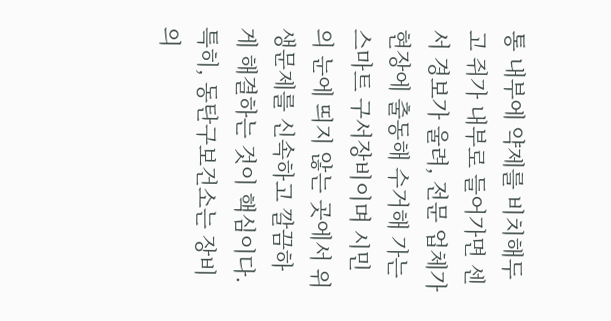통 내부에 약제를 비치해두고 쥐가 내부로 들어가면 센서 경보가 울려, 전문 업체가 현장에 출동해 수거해 가는 스마트 구서장비이며 시민의 눈에 띄지 않는 곳에서 위생문제를 신속하고 깔끔하게 해결하는 것이 핵심이다. 특히, 동탄구보건소는 장비의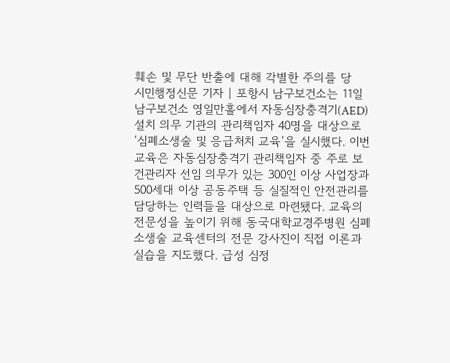훼손 및 무단 반출에 대해 각별한 주의를 당
시민행정신문 기자 | 포항시 남구보건소는 11일 남구보건소 영일만홀에서 자동심장충격기(AED) 설치 의무 기관의 관리책임자 40명을 대상으로 ‘심폐소생술 및 응급처치 교육’을 실시했다. 이번 교육은 자동심장충격기 관리책임자 중 주로 보건관리자 선임 의무가 있는 300인 이상 사업장과 500세대 이상 공동주택 등 실질적인 안전관리를 담당하는 인력들을 대상으로 마련됐다. 교육의 전문성을 높이기 위해 동국대학교경주병원 심폐소생술 교육센터의 전문 강사진이 직접 이론과 실습을 지도했다. 급성 심정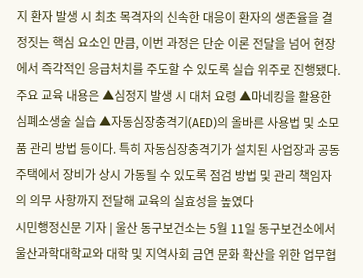지 환자 발생 시 최초 목격자의 신속한 대응이 환자의 생존율을 결정짓는 핵심 요소인 만큼, 이번 과정은 단순 이론 전달을 넘어 현장에서 즉각적인 응급처치를 주도할 수 있도록 실습 위주로 진행됐다. 주요 교육 내용은 ▲심정지 발생 시 대처 요령 ▲마네킹을 활용한 심폐소생술 실습 ▲자동심장충격기(AED)의 올바른 사용법 및 소모품 관리 방법 등이다. 특히 자동심장충격기가 설치된 사업장과 공동주택에서 장비가 상시 가동될 수 있도록 점검 방법 및 관리 책임자의 의무 사항까지 전달해 교육의 실효성을 높였다
시민행정신문 기자 | 울산 동구보건소는 5월 11일 동구보건소에서 울산과학대학교와 대학 및 지역사회 금연 문화 확산을 위한 업무협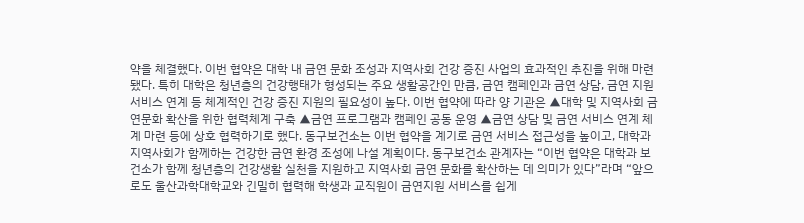약을 체결했다. 이번 협약은 대학 내 금연 문화 조성과 지역사회 건강 증진 사업의 효과적인 추진을 위해 마련됐다. 특히 대학은 청년층의 건강행태가 형성되는 주요 생활공간인 만큼, 금연 캠페인과 금연 상담, 금연 지원 서비스 연계 등 체계적인 건강 증진 지원의 필요성이 높다. 이번 협약에 따라 양 기관은 ▲대학 및 지역사회 금연문화 확산을 위한 협력체계 구축 ▲금연 프로그램과 캠페인 공동 운영 ▲금연 상담 및 금연 서비스 연계 체계 마련 등에 상호 협력하기로 했다. 동구보건소는 이번 협약을 계기로 금연 서비스 접근성을 높이고, 대학과 지역사회가 함께하는 건강한 금연 환경 조성에 나설 계획이다. 동구보건소 관계자는 “이번 협약은 대학과 보건소가 함께 청년층의 건강생활 실천을 지원하고 지역사회 금연 문화를 확산하는 데 의미가 있다”라며 “앞으로도 울산과학대학교와 긴밀히 협력해 학생과 교직원이 금연지원 서비스를 쉽게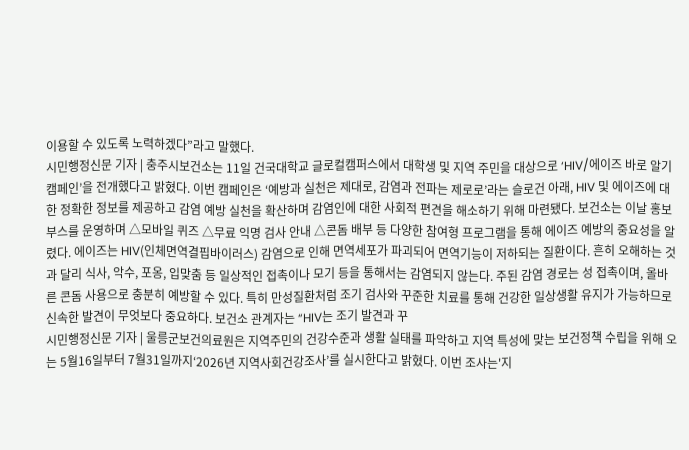이용할 수 있도록 노력하겠다”라고 말했다.
시민행정신문 기자 | 충주시보건소는 11일 건국대학교 글로컬캠퍼스에서 대학생 및 지역 주민을 대상으로 ‘HIV/에이즈 바로 알기 캠페인’을 전개했다고 밝혔다. 이번 캠페인은 ‘예방과 실천은 제대로, 감염과 전파는 제로로’라는 슬로건 아래, HIV 및 에이즈에 대한 정확한 정보를 제공하고 감염 예방 실천을 확산하며 감염인에 대한 사회적 편견을 해소하기 위해 마련됐다. 보건소는 이날 홍보 부스를 운영하며 △모바일 퀴즈 △무료 익명 검사 안내 △콘돔 배부 등 다양한 참여형 프로그램을 통해 에이즈 예방의 중요성을 알렸다. 에이즈는 HIV(인체면역결핍바이러스) 감염으로 인해 면역세포가 파괴되어 면역기능이 저하되는 질환이다. 흔히 오해하는 것과 달리 식사, 악수, 포옹, 입맞춤 등 일상적인 접촉이나 모기 등을 통해서는 감염되지 않는다. 주된 감염 경로는 성 접촉이며, 올바른 콘돔 사용으로 충분히 예방할 수 있다. 특히 만성질환처럼 조기 검사와 꾸준한 치료를 통해 건강한 일상생활 유지가 가능하므로 신속한 발견이 무엇보다 중요하다. 보건소 관계자는 “HIV는 조기 발견과 꾸
시민행정신문 기자 | 울릉군보건의료원은 지역주민의 건강수준과 생활 실태를 파악하고 지역 특성에 맞는 보건정책 수립을 위해 오는 5월16일부터 7월31일까지‘2026년 지역사회건강조사’를 실시한다고 밝혔다. 이번 조사는'지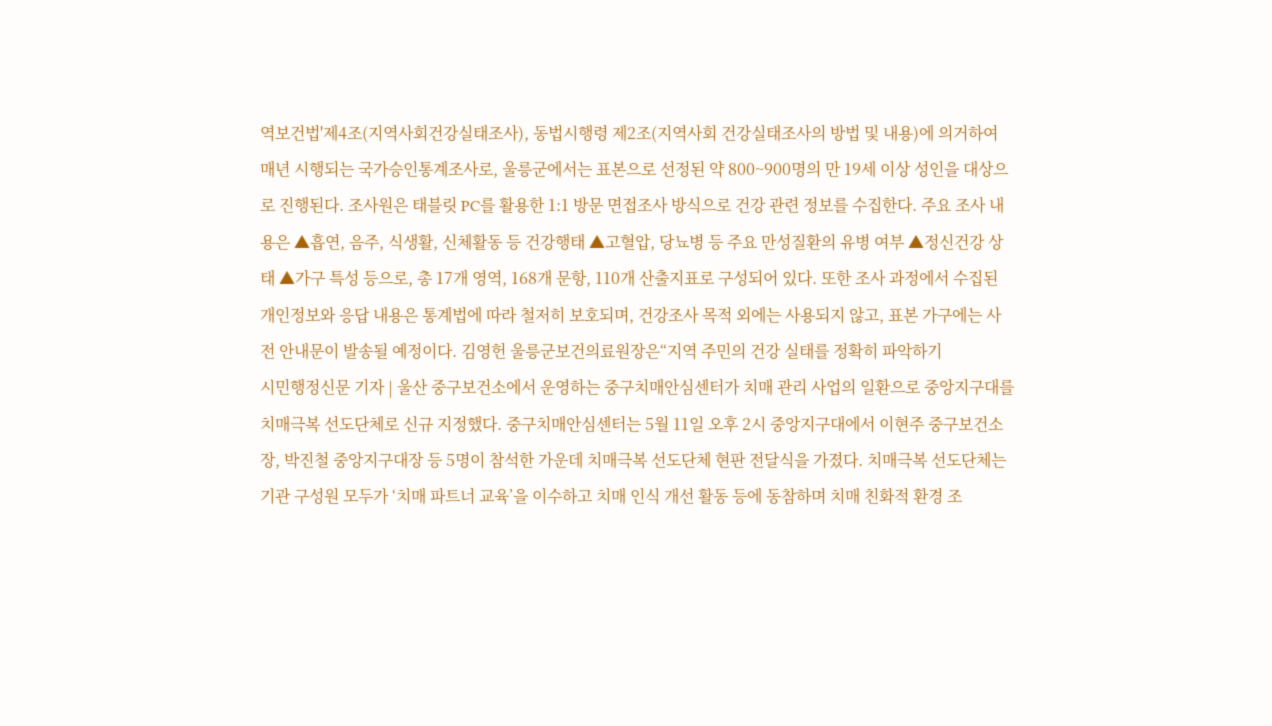역보건법'제4조(지역사회건강실태조사), 동법시행령 제2조(지역사회 건강실태조사의 방법 및 내용)에 의거하여 매년 시행되는 국가승인통계조사로, 울릉군에서는 표본으로 선정된 약 800~900명의 만 19세 이상 성인을 대상으로 진행된다. 조사원은 태블릿 PC를 활용한 1:1 방문 면접조사 방식으로 건강 관련 정보를 수집한다. 주요 조사 내용은 ▲흡연, 음주, 식생활, 신체활동 등 건강행태 ▲고혈압, 당뇨병 등 주요 만성질환의 유병 여부 ▲정신건강 상태 ▲가구 특성 등으로, 총 17개 영역, 168개 문항, 110개 산출지표로 구성되어 있다. 또한 조사 과정에서 수집된 개인정보와 응답 내용은 통계법에 따라 철저히 보호되며, 건강조사 목적 외에는 사용되지 않고, 표본 가구에는 사전 안내문이 발송될 예정이다. 김영헌 울릉군보건의료원장은“지역 주민의 건강 실태를 정확히 파악하기
시민행정신문 기자 | 울산 중구보건소에서 운영하는 중구치매안심센터가 치매 관리 사업의 일환으로 중앙지구대를 치매극복 선도단체로 신규 지정했다. 중구치매안심센터는 5월 11일 오후 2시 중앙지구대에서 이현주 중구보건소장, 박진철 중앙지구대장 등 5명이 참석한 가운데 치매극복 선도단체 현판 전달식을 가졌다. 치매극복 선도단체는 기관 구성원 모두가 ‘치매 파트너 교육’을 이수하고 치매 인식 개선 활동 등에 동참하며 치매 친화적 환경 조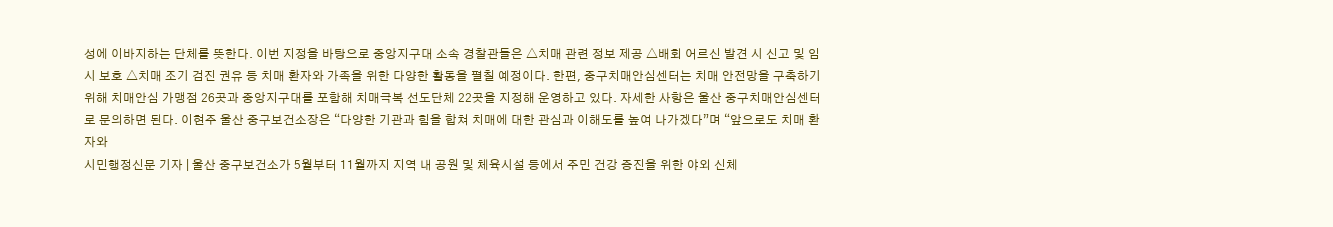성에 이바지하는 단체를 뜻한다. 이번 지정을 바탕으로 중앙지구대 소속 경찰관들은 △치매 관련 정보 제공 △배회 어르신 발견 시 신고 및 임시 보호 △치매 조기 검진 권유 등 치매 환자와 가족을 위한 다양한 활동을 펼칠 예정이다. 한편, 중구치매안심센터는 치매 안전망을 구축하기 위해 치매안심 가맹점 26곳과 중앙지구대를 포함해 치매극복 선도단체 22곳을 지정해 운영하고 있다. 자세한 사항은 울산 중구치매안심센터로 문의하면 된다. 이현주 울산 중구보건소장은 “다양한 기관과 힘을 합쳐 치매에 대한 관심과 이해도를 높여 나가겠다”며 “앞으로도 치매 환자와
시민행정신문 기자 | 울산 중구보건소가 5월부터 11월까지 지역 내 공원 및 체육시설 등에서 주민 건강 증진을 위한 야외 신체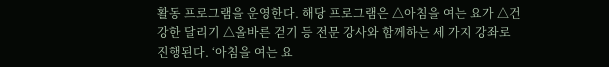활동 프로그램을 운영한다. 해당 프로그램은 △아침을 여는 요가 △건강한 달리기 △올바른 걷기 등 전문 강사와 함께하는 세 가지 강좌로 진행된다. ‘아침을 여는 요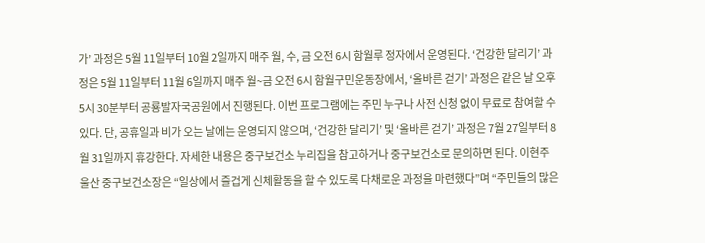가’ 과정은 5월 11일부터 10월 2일까지 매주 월, 수, 금 오전 6시 함월루 정자에서 운영된다. ‘건강한 달리기’ 과정은 5월 11일부터 11월 6일까지 매주 월~금 오전 6시 함월구민운동장에서, ‘올바른 걷기’ 과정은 같은 날 오후 5시 30분부터 공룡발자국공원에서 진행된다. 이번 프로그램에는 주민 누구나 사전 신청 없이 무료로 참여할 수 있다. 단, 공휴일과 비가 오는 날에는 운영되지 않으며, ‘건강한 달리기’ 및 ‘올바른 걷기’ 과정은 7월 27일부터 8월 31일까지 휴강한다. 자세한 내용은 중구보건소 누리집을 참고하거나 중구보건소로 문의하면 된다. 이현주 울산 중구보건소장은 “일상에서 즐겁게 신체활동을 할 수 있도록 다채로운 과정을 마련했다”며 “주민들의 많은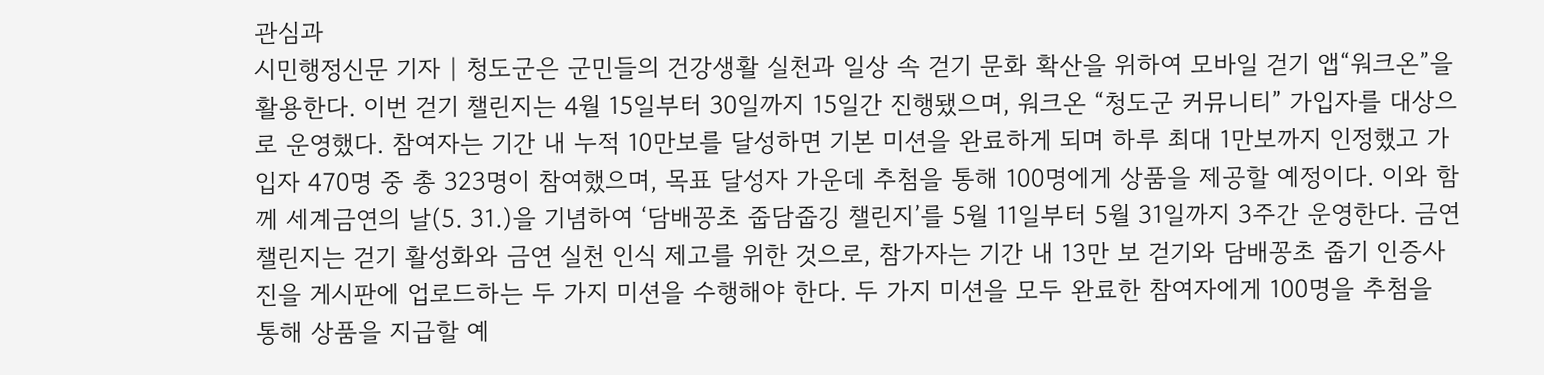관심과
시민행정신문 기자 | 청도군은 군민들의 건강생활 실천과 일상 속 걷기 문화 확산을 위하여 모바일 걷기 앱“워크온”을 활용한다. 이번 걷기 챌린지는 4월 15일부터 30일까지 15일간 진행됐으며, 워크온 “청도군 커뮤니티” 가입자를 대상으로 운영했다. 참여자는 기간 내 누적 10만보를 달성하면 기본 미션을 완료하게 되며 하루 최대 1만보까지 인정했고 가입자 470명 중 총 323명이 참여했으며, 목표 달성자 가운데 추첨을 통해 100명에게 상품을 제공할 예정이다. 이와 함께 세계금연의 날(5. 31.)을 기념하여 ‘담배꽁초 줍담줍깅 챌린지’를 5월 11일부터 5월 31일까지 3주간 운영한다. 금연 챌린지는 걷기 활성화와 금연 실천 인식 제고를 위한 것으로, 참가자는 기간 내 13만 보 걷기와 담배꽁초 줍기 인증사진을 게시판에 업로드하는 두 가지 미션을 수행해야 한다. 두 가지 미션을 모두 완료한 참여자에게 100명을 추첨을 통해 상품을 지급할 예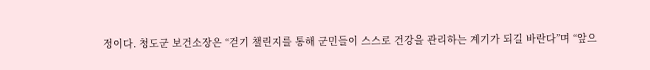정이다. 청도군 보건소장은 “걷기 챌린지를 통해 군민들이 스스로 건강을 관리하는 계기가 되길 바란다”며 “앞으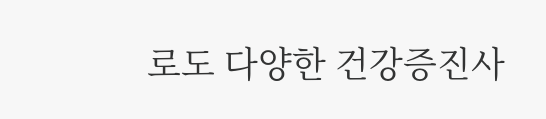로도 다양한 건강증진사